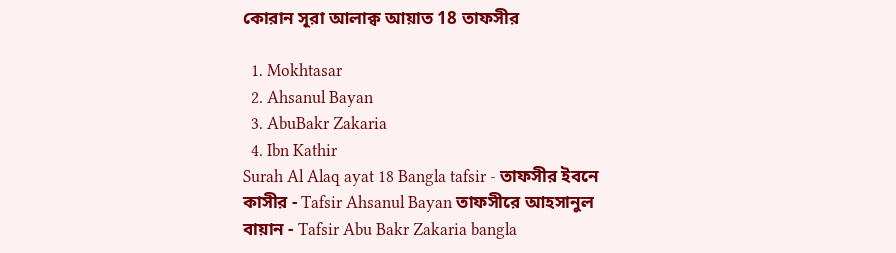কোরান সূরা আলাক্ব আয়াত 18 তাফসীর

  1. Mokhtasar
  2. Ahsanul Bayan
  3. AbuBakr Zakaria
  4. Ibn Kathir
Surah Al Alaq ayat 18 Bangla tafsir - তাফসীর ইবনে কাসীর - Tafsir Ahsanul Bayan তাফসীরে আহসানুল বায়ান - Tafsir Abu Bakr Zakaria bangla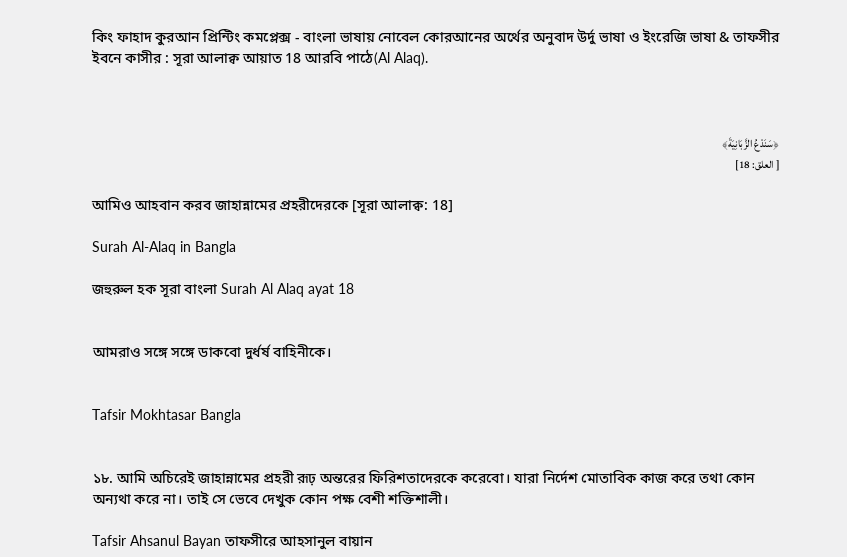কিং ফাহাদ কুরআন প্রিন্টিং কমপ্লেক্স - বাংলা ভাষায় নোবেল কোরআনের অর্থের অনুবাদ উর্দু ভাষা ও ইংরেজি ভাষা & তাফসীর ইবনে কাসীর : সূরা আলাক্ব আয়াত 18 আরবি পাঠে(Al Alaq).



﴿سَنَدْعُ الزَّبَانِيَةَ﴾
[ العلق: 18]

আমিও আহবান করব জাহান্নামের প্রহরীদেরকে [সূরা আলাক্ব: 18]

Surah Al-Alaq in Bangla

জহুরুল হক সূরা বাংলা Surah Al Alaq ayat 18


আমরাও সঙ্গে সঙ্গে ডাকবো দুর্ধর্ষ বাহিনীকে।


Tafsir Mokhtasar Bangla


১৮. আমি অচিরেই জাহান্নামের প্রহরী রূঢ় অন্তরের ফিরিশতাদেরকে করেবো। যারা নির্দেশ মোতাবিক কাজ করে তথা কোন অন্যথা করে না। তাই সে ভেবে দেখুক কোন পক্ষ বেশী শক্তিশালী।

Tafsir Ahsanul Bayan তাফসীরে আহসানুল বায়ান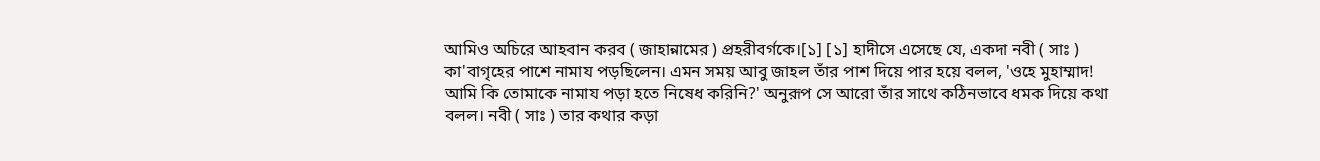আমিও অচিরে আহবান করব ( জাহান্নামের ) প্রহরীবর্গকে।[১] [১] হাদীসে এসেছে যে, একদা নবী ( সাঃ ) কা'বাগৃহের পাশে নামায পড়ছিলেন। এমন সময় আবু জাহল তাঁর পাশ দিয়ে পার হয়ে বলল, 'ওহে মুহাম্মাদ! আমি কি তোমাকে নামায পড়া হতে নিষেধ করিনি?' অনুরূপ সে আরো তাঁর সাথে কঠিনভাবে ধমক দিয়ে কথা বলল। নবী ( সাঃ ) তার কথার কড়া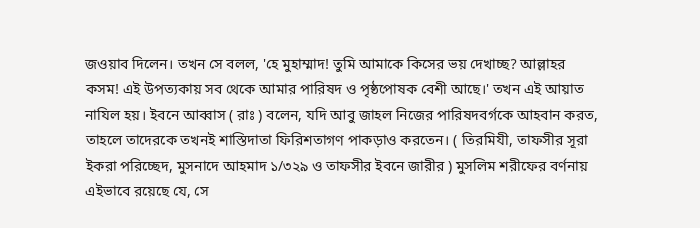জওয়াব দিলেন। তখন সে বলল, 'হে মুহাম্মাদ! তুমি আমাকে কিসের ভয় দেখাচ্ছ? আল্লাহর কসম! এই উপত্যকায় সব থেকে আমার পারিষদ ও পৃষ্ঠপোষক বেশী আছে।' তখন এই আয়াত নাযিল হয়। ইবনে আব্বাস ( রাঃ ) বলেন, যদি আবু জাহল নিজের পারিষদবর্গকে আহবান করত, তাহলে তাদেরকে তখনই শাস্তিদাতা ফিরিশতাগণ পাকড়াও করতেন। ( তিরমিযী, তাফসীর সূরা ইকরা পরিচ্ছেদ, মুসনাদে আহমাদ ১/৩২৯ ও তাফসীর ইবনে জারীর ) মুসলিম শরীফের বর্ণনায় এইভাবে রয়েছে যে, সে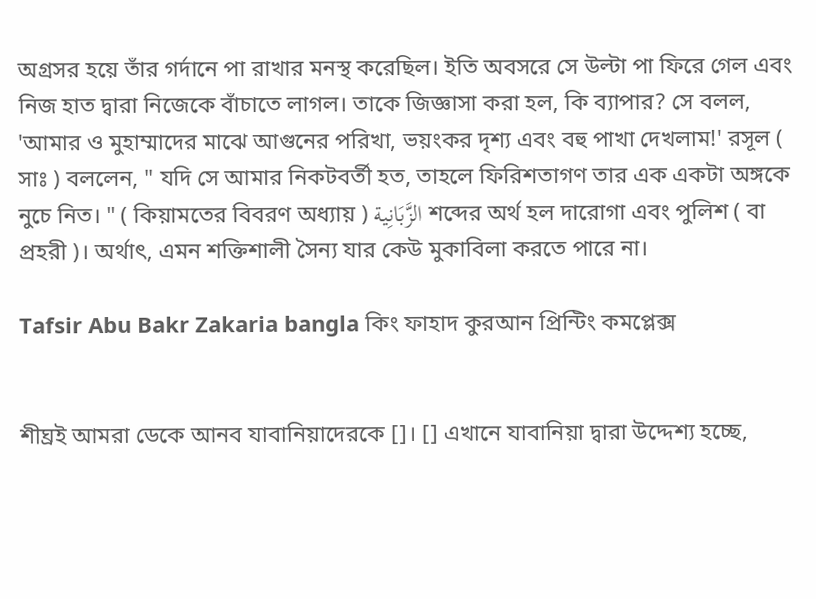অগ্রসর হয়ে তাঁর গর্দানে পা রাখার মনস্থ করেছিল। ইতি অবসরে সে উল্টা পা ফিরে গেল এবং নিজ হাত দ্বারা নিজেকে বাঁচাতে লাগল। তাকে জিজ্ঞাসা করা হল, কি ব্যাপার? সে বলল, 'আমার ও মুহাম্মাদের মাঝে আগুনের পরিখা, ভয়ংকর দৃশ্য এবং বহু পাখা দেখলাম!' রসূল ( সাঃ ) বললেন, " যদি সে আমার নিকটবর্তী হত, তাহলে ফিরিশতাগণ তার এক একটা অঙ্গকে নুচে নিত। " ( কিয়ামতের বিবরণ অধ্যায় ) الزَّبَانِية শব্দের অর্থ হল দারোগা এবং পুলিশ ( বা প্রহরী )। অর্থাৎ, এমন শক্তিশালী সৈন্য যার কেউ মুকাবিলা করতে পারে না।

Tafsir Abu Bakr Zakaria bangla কিং ফাহাদ কুরআন প্রিন্টিং কমপ্লেক্স


শীঘ্রই আমরা ডেকে আনব যাবানিয়াদেরকে []। [] এখানে যাবানিয়া দ্বারা উদ্দেশ্য হচ্ছে,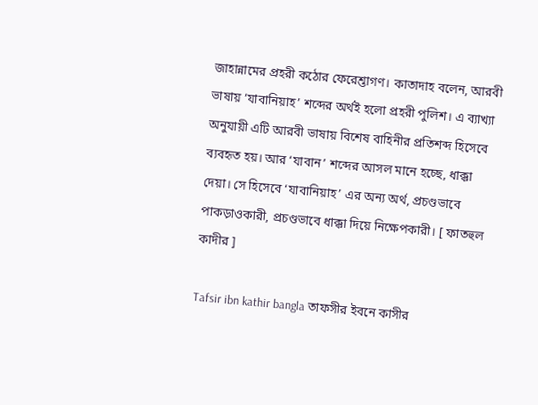জাহান্নামের প্রহরী কঠোর ফেরেশ্তাগণ। কাতাদাহ বলেন, আরবী ভাষায় ‘যাবানিয়াহ’ শব্দের অর্থই হলো প্রহরী পুলিশ। এ ব্যাখ্যা অনুযায়ী এটি আরবী ভাষায় বিশেষ বাহিনীর প্রতিশব্দ হিসেবে ব্যবহৃত হয়। আর ‘যাবান’ শব্দের আসল মানে হচ্ছে, ধাক্কা দেয়া। সে হিসেবে ‘যাবানিয়াহ’ এর অন্য অর্থ, প্ৰচণ্ডভাবে পাকড়াওকারী, প্ৰচণ্ডভাবে ধাক্কা দিয়ে নিক্ষেপকারী। [ ফাতহুল কাদীর ]

Tafsir ibn kathir bangla তাফসীর ইবনে কাসীর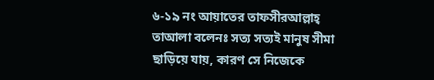৬-১৯ নং আয়াতের তাফসীরআল্লাহ্ তাআলা বলেনঃ সত্য সত্যই মানুষ সীমা ছাড়িয়ে যায়, কারণ সে নিজেকে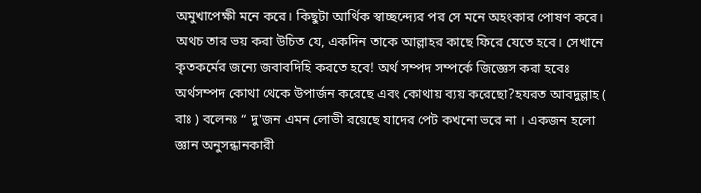অমুখাপেক্ষী মনে করে। কিছুটা আর্থিক স্বাচ্ছন্দ্যের পর সে মনে অহংকার পোষণ করে। অথচ তার ভয় করা উচিত যে, একদিন তাকে আল্লাহর কাছে ফিরে যেতে হবে। সেখানে কৃতকর্মের জন্যে জবাবদিহি করতে হবে! অর্থ সম্পদ সম্পর্কে জিজ্ঞেস করা হবেঃ অর্থসম্পদ কোথা থেকে উপার্জন করেছে এবং কোথায় ব্যয় করেছো?হযরত আবদুল্লাহ ( রাঃ ) বলেনঃ “ দু'জন এমন লোভী রয়েছে যাদের পেট কখনো ভরে না । একজন হলো জ্ঞান অনুসন্ধানকারী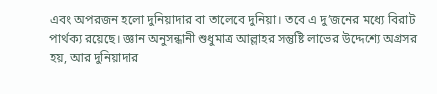এবং অপরজন হলো দুনিয়াদার বা তালেবে দুনিয়া। তবে এ দু’জনের মধ্যে বিরাট পার্থক্য রয়েছে। জ্ঞান অনুসন্ধানী শুধুমাত্র আল্লাহর সন্তুষ্টি লাভের উদ্দেশ্যে অগ্রসর হয়, আর দুনিয়াদার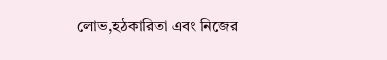লোভ,হঠকারিতা এবং নিজের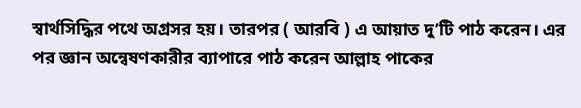স্বার্থসিদ্ধির পথে অগ্রসর হয়। তারপর ( আরবি ) এ আয়াত দু’টি পাঠ করেন। এর পর জ্ঞান অন্বেষণকারীর ব্যাপারে পাঠ করেন আল্লাহ পাকের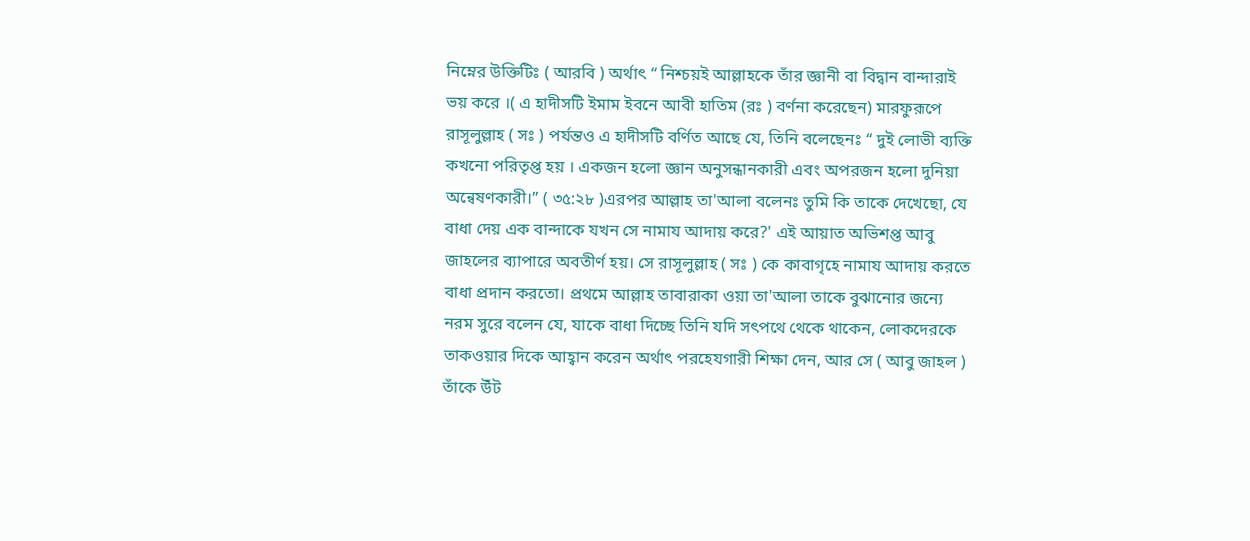নিম্নের উক্তিটিঃ ( আরবি ) অর্থাৎ “ নিশ্চয়ই আল্লাহকে তাঁর জ্ঞানী বা বিদ্বান বান্দারাই ভয় করে ।( এ হাদীসটি ইমাম ইবনে আবী হাতিম (রঃ ) বর্ণনা করেছেন) মারফুরূপে রাসূলুল্লাহ ( সঃ ) পর্যন্তও এ হাদীসটি বর্ণিত আছে যে, তিনি বলেছেনঃ “ দুই লোভী ব্যক্তি কখনো পরিতৃপ্ত হয় । একজন হলো জ্ঞান অনুসন্ধানকারী এবং অপরজন হলো দুনিয়া অন্বেষণকারী।” ( ৩৫:২৮ )এরপর আল্লাহ তা'আলা বলেনঃ তুমি কি তাকে দেখেছো, যে বাধা দেয় এক বান্দাকে যখন সে নামায আদায় করে?' এই আয়াত অভিশপ্ত আবু জাহলের ব্যাপারে অবতীর্ণ হয়। সে রাসূলুল্লাহ ( সঃ ) কে কাবাগৃহে নামায আদায় করতে বাধা প্রদান করতো। প্রথমে আল্লাহ তাবারাকা ওয়া তা'আলা তাকে বুঝানোর জন্যে নরম সুরে বলেন যে, যাকে বাধা দিচ্ছে তিনি যদি সৎপথে থেকে থাকেন, লোকদেরকে তাকওয়ার দিকে আহ্বান করেন অর্থাৎ পরহেযগারী শিক্ষা দেন, আর সে ( আবু জাহল ) তাঁকে উঁট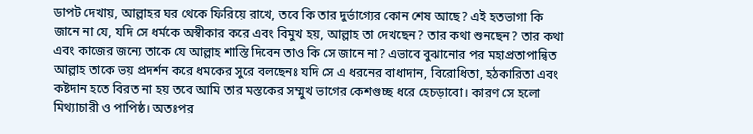ডাপট দেখায়, আল্লাহর ঘর থেকে ফিরিয়ে রাখে, তবে কি তার দুর্ভাগ্যের কোন শেষ আছে? এই হতভাগা কি জানে না যে, যদি সে ধর্মকে অস্বীকার করে এবং বিমুখ হয়, আল্লাহ তা দেখছেন? তার কথা শুনছেন? তার কথা এবং কাজের জন্যে তাকে যে আল্লাহ শাস্তি দিবেন তাও কি সে জানে না? এভাবে বুঝানোর পর মহাপ্রতাপান্বিত আল্লাহ তাকে ভয় প্রদর্শন করে ধমকের সুরে বলছেনঃ যদি সে এ ধরনের বাধাদান, বিরোধিতা, হঠকারিতা এবং কষ্টদান হতে বিরত না হয় তবে আমি তার মস্তকের সম্মুখ ভাগের কেশগুচ্ছ ধরে হেচড়াবো। কারণ সে হলো মিথ্যাচারী ও পাপিষ্ঠ। অতঃপর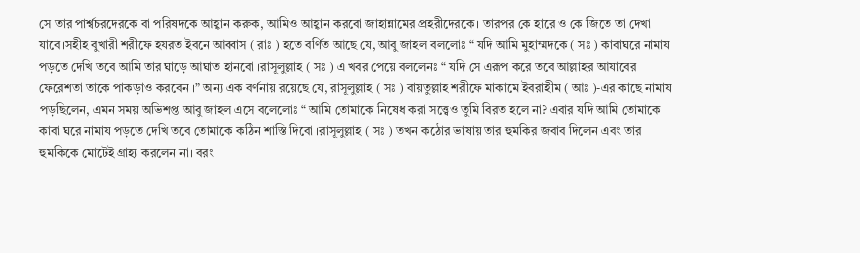সে তার পার্শ্বচরদেরকে বা পরিষদকে আহ্বান করুক, আমিও আহ্বান করবো জাহান্নামের প্রহরীদেরকে। তারপর কে হারে ও কে জিতে তা দেখা যাবে।সহীহ বুখারী শরীফে হযরত ইবনে আব্বাস ( রাঃ ) হতে বর্ণিত আছে যে, আবু জাহল বললোঃ “ যদি আমি মুহাম্মদকে ( সঃ ) কাবাঘরে নামায পড়তে দেখি তবে আমি তার ঘাড়ে আঘাত হানবো ।রাসূলুল্লাহ ( সঃ ) এ খবর পেয়ে বললেনঃ “ যদি সে এরূপ করে তবে আল্লাহর আযাবের ফেরেশতা তাকে পাকড়াও করবেন ।” অন্য এক বর্ণনায় রয়েছে যে, রাসূলুল্লাহ ( সঃ ) বায়তুল্লাহ শরীফে মাকামে ইবরাহীম ( আঃ )-এর কাছে নামায পড়ছিলেন, এমন সময় অভিশপ্ত আবু জাহল এসে বলেলোঃ “ আমি তোমাকে নিষেধ করা সত্ত্বেও তুমি বিরত হলে না? এবার যদি আমি তোমাকে কাবা ঘরে নামায পড়তে দেখি তবে তোমাকে কঠিন শাস্তি দিবো ।রাসূলুল্লাহ ( সঃ ) তখন কঠোর ভাষায় তার হুমকির জবাব দিলেন এবং তার হুমকিকে মোটেই গ্রাহ্য করলেন না। বরং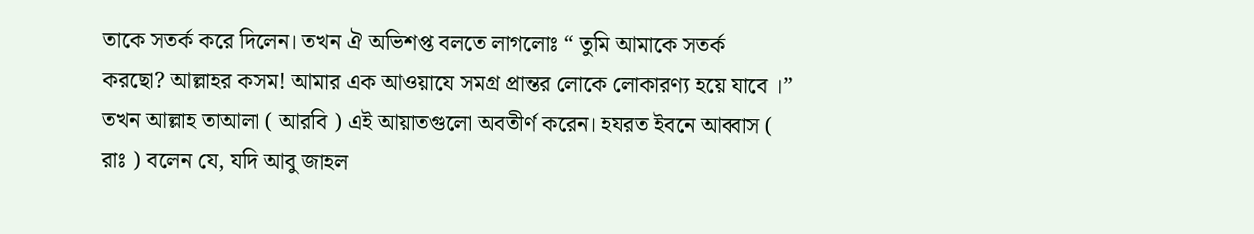তাকে সতর্ক করে দিলেন। তখন ঐ অভিশপ্ত বলতে লাগলোঃ “ তুমি আমাকে সতর্ক করছো? আল্লাহর কসম! আমার এক আওয়াযে সমগ্র প্রান্তর লোকে লোকারণ্য হয়ে যাবে ।” তখন আল্লাহ তাআলা ( আরবি ) এই আয়াতগুলো অবতীর্ণ করেন। হযরত ইবনে আব্বাস ( রাঃ ) বলেন যে, যদি আবু জাহল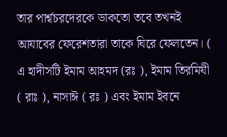তার পার্শ্বচরদেরকে ডাকতো তবে তখনই আযাবের ফেরেশতারা তাকে ঘিরে ফেলতেন। ( এ হাদীসটি ইমাম আহমদ (রঃ ), ইমাম তিরমিযী ( রাঃ ), নাসাঈ ( রঃ ) এবং ইমাম ইবনে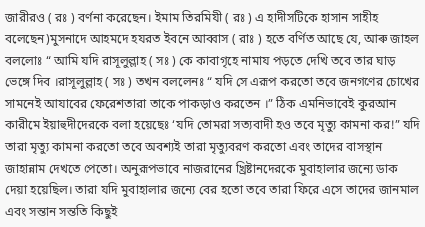জারীরও ( রঃ ) বর্ণনা করেছেন। ইমাম তিরমিযী ( রঃ ) এ হাদীসটিকে হাসান সাহীহ বলেছেন)মুসনাদে আহমদে হযরত ইবনে আব্বাস ( রাঃ ) হতে বর্ণিত আছে যে, আৰু জাহল বললোঃ “ আমি যদি রাসূলুল্লাহ ( সঃ ) কে কাবাগৃহে নামায পড়তে দেখি তবে তার ঘাড় ভেঙ্গে দিব ।রাসূলুল্লাহ ( সঃ ) তখন বললেনঃ “ যদি সে এরূপ করতো তবে জনগণের চোখের সামনেই আযাবের ফেরেশতারা তাকে পাকড়াও করতেন ।” ঠিক এমনিভাবেই কুরআন কারীমে ইয়াহুদীদেরকে বলা হয়েছেঃ ‘যদি তোমরা সত্যবাদী হও তবে মৃত্যু কামনা কর!” যদি তারা মৃত্যু কামনা করতো তবে অবশ্যই তারা মৃত্যুবরণ করতো এবং তাদের বাসস্থান জাহান্নাম দেখতে পেতো। অনুরূপভাবে নাজরানের খ্রিষ্টানদেরকে মুবাহালার জন্যে ডাক দেয়া হয়েছিল। তারা যদি মুবাহালার জন্যে বের হতো তবে তারা ফিরে এসে তাদের জানমাল এবং সন্তান সন্ততি কিছুই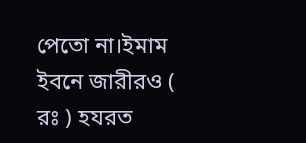পেতো না।ইমাম ইবনে জারীরও ( রঃ ) হযরত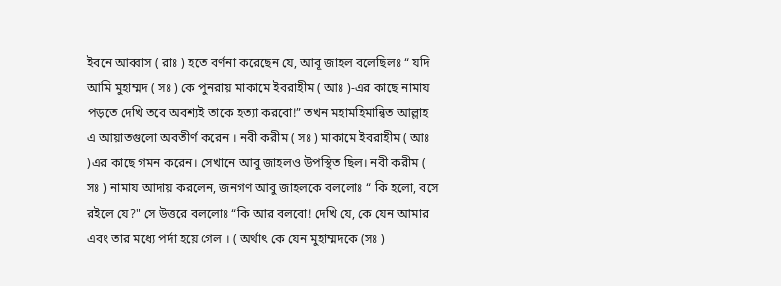ইবনে আব্বাস ( রাঃ ) হতে বর্ণনা করেছেন যে, আবূ জাহল বলেছিলঃ “ যদি আমি মুহাম্মদ ( সঃ ) কে পুনরায় মাকামে ইবরাহীম ( আঃ )-এর কাছে নামায পড়তে দেখি তবে অবশ্যই তাকে হত্যা করবো!” তখন মহামহিমান্বিত আল্লাহ এ আয়াতগুলো অবতীর্ণ করেন । নবী করীম ( সঃ ) মাকামে ইবরাহীম ( আঃ )এর কাছে গমন করেন। সেখানে আবু জাহলও উপস্থিত ছিল। নবী করীম ( সঃ ) নামায আদায় করলেন, জনগণ আবু জাহলকে বললোঃ “ কি হলো, বসে রইলে যে?" সে উত্তরে বললোঃ “কি আর বলবো! দেখি যে, কে যেন আমার এবং তার মধ্যে পর্দা হয়ে গেল । ( অর্থাৎ কে যেন মুহাম্মদকে (সঃ )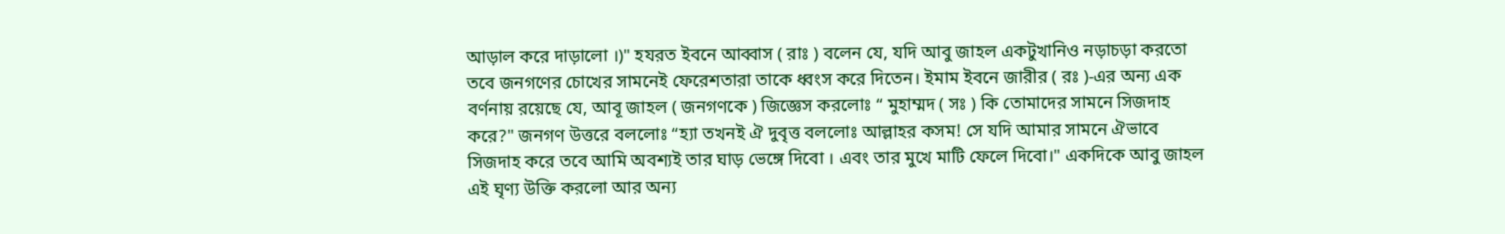আড়াল করে দাড়ালো ।)" হযরত ইবনে আব্বাস ( রাঃ ) বলেন যে, যদি আবু জাহল একটুখানিও নড়াচড়া করতো তবে জনগণের চোখের সামনেই ফেরেশতারা তাকে ধ্বংস করে দিতেন। ইমাম ইবনে জারীর ( রঃ )-এর অন্য এক বর্ণনায় রয়েছে যে, আবূ জাহল ( জনগণকে ) জিজ্ঞেস করলোঃ “ মুহাম্মদ ( সঃ ) কি তোমাদের সামনে সিজদাহ করে?" জনগণ উত্তরে বললোঃ “হ্যা তখনই ঐ দুবৃত্ত বললোঃ আল্লাহর কসম! সে যদি আমার সামনে ঐভাবে সিজদাহ করে তবে আমি অবশ্যই তার ঘাড় ভেঙ্গে দিবো । এবং তার মুখে মাটি ফেলে দিবো।" একদিকে আবু জাহল এই ঘৃণ্য উক্তি করলো আর অন্য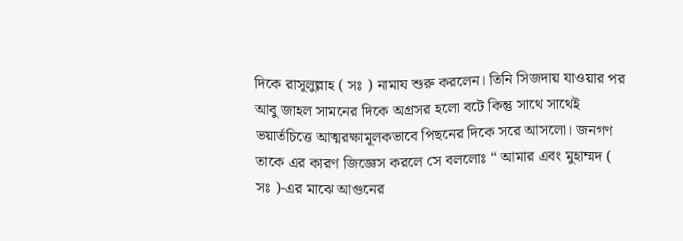দিকে রাসূলুল্লাহ ( সঃ ) নামায শুরু করলেন। তিনি সিজদায় যাওয়ার পর আবু জাহল সামনের দিকে অগ্রসর হলো বটে কিন্তু সাথে সাথেই ভয়ার্তচিত্তে আত্মরক্ষামূলকভাবে পিছনের দিকে সরে আসলো। জনগণ তাকে এর কারণ জিজ্ঞেস করলে সে বললোঃ “ আমার এবং মুহাম্মদ ( সঃ )-এর মাঝে আগুনের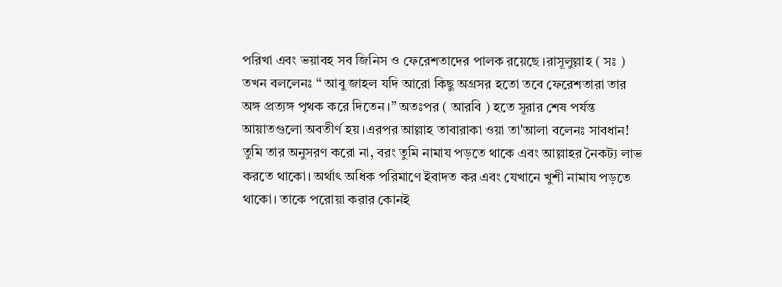পরিখা এবং ভয়াবহ সব জিনিস ও ফেরেশতাদের পালক রয়েছে ।রাসূলুল্লাহ ( সঃ ) তখন বললেনঃ “ আবু জাহল যদি আরো কিছু অগ্রসর হতো তবে ফেরেশতারা তার অঙ্গ প্রত্যঙ্গ পৃথক করে দিতেন ।” অতঃপর ( আরবি ) হতে সূরার শেষ পর্যন্ত আয়াতগুলো অবতীর্ণ হয়।এরপর আল্লাহ তাবারাকা ওয়া তা'আলা বলেনঃ সাবধান! তুমি তার অনুসরণ করো না, বরং তুমি নামায পড়তে থাকে এবং আল্লাহর নৈকট্য লাভ করতে থাকো। অর্থাৎ অধিক পরিমাণে ইবাদত কর এবং যেখানে খুশী নামায পড়তে থাকো। তাকে পরোয়া করার কোনই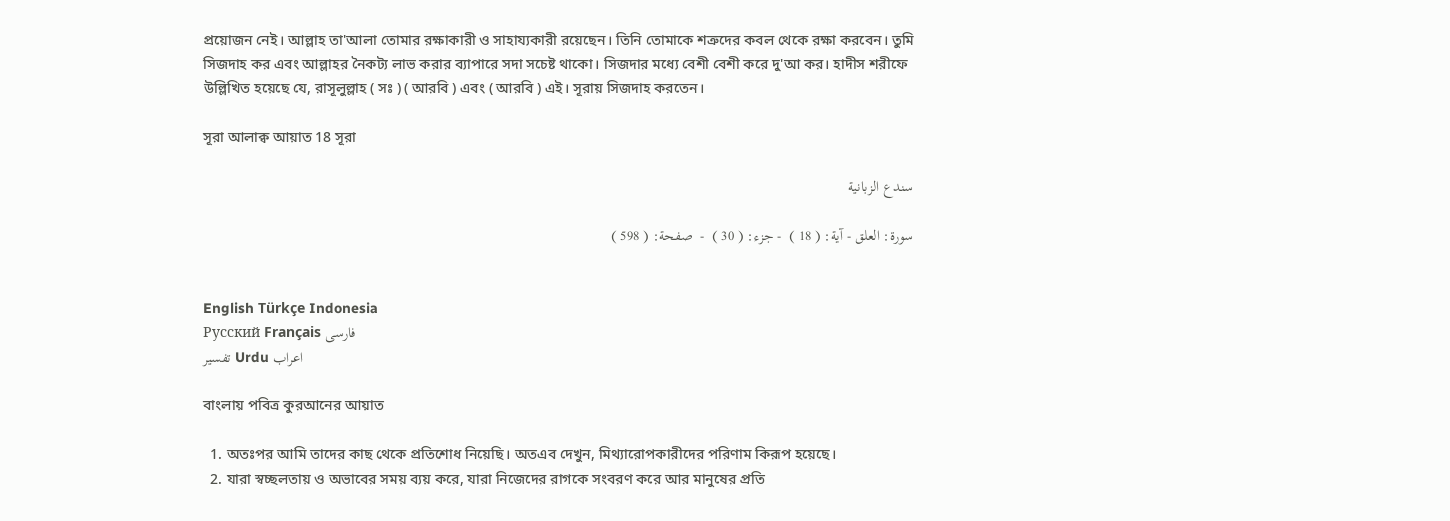প্রয়োজন নেই। আল্লাহ তা'আলা তোমার রক্ষাকারী ও সাহায্যকারী রয়েছেন। তিনি তোমাকে শত্রুদের কবল থেকে রক্ষা করবেন। তুমি সিজদাহ কর এবং আল্লাহর নৈকট্য লাভ করার ব্যাপারে সদা সচেষ্ট থাকো। সিজদার মধ্যে বেশী বেশী করে দু'আ কর। হাদীস শরীফে উল্লিখিত হয়েছে যে, রাসূলুল্লাহ ( সঃ ) ( আরবি ) এবং ( আরবি ) এই। সূরায় সিজদাহ করতেন।

সূরা আলাক্ব আয়াত 18 সূরা

سندع الزبانية

سورة: العلق - آية: ( 18 )  - جزء: ( 30 )  -  صفحة: ( 598 )


English Türkçe Indonesia
Русский Français فارسی
تفسير Urdu اعراب

বাংলায় পবিত্র কুরআনের আয়াত

  1. অতঃপর আমি তাদের কাছ থেকে প্রতিশোধ নিয়েছি। অতএব দেখুন, মিথ্যারোপকারীদের পরিণাম কিরূপ হয়েছে।
  2. যারা স্বচ্ছলতায় ও অভাবের সময় ব্যয় করে, যারা নিজেদের রাগকে সংবরণ করে আর মানুষের প্রতি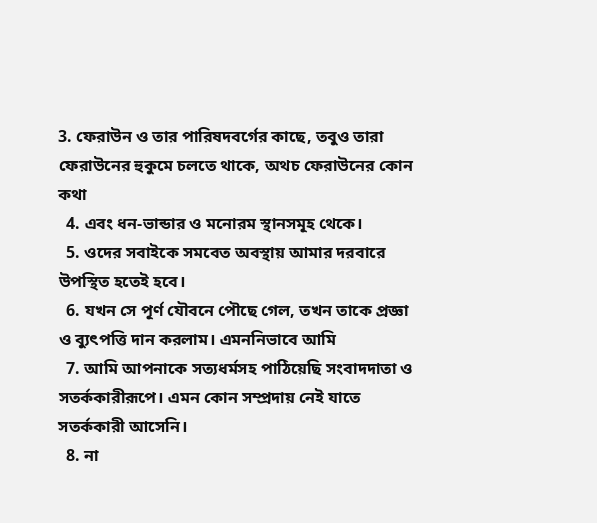3. ফেরাউন ও তার পারিষদবর্গের কাছে, তবুও তারা ফেরাউনের হুকুমে চলতে থাকে, অথচ ফেরাউনের কোন কথা
  4. এবং ধন-ভান্ডার ও মনোরম স্থানসমূহ থেকে।
  5. ওদের সবাইকে সমবেত অবস্থায় আমার দরবারে উপস্থিত হতেই হবে।
  6. যখন সে পূর্ণ যৌবনে পৌছে গেল, তখন তাকে প্রজ্ঞা ও ব্যুৎপত্তি দান করলাম। এমননিভাবে আমি
  7. আমি আপনাকে সত্যধর্মসহ পাঠিয়েছি সংবাদদাতা ও সতর্ককারীরূপে। এমন কোন সম্প্রদায় নেই যাতে সতর্ককারী আসেনি।
  8. না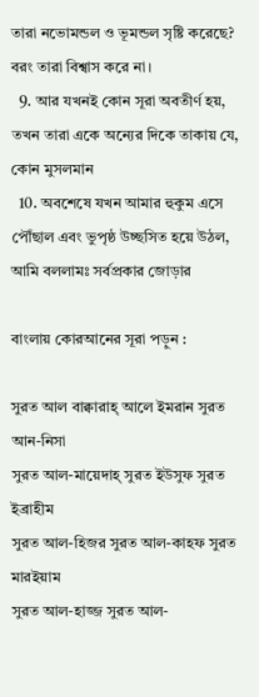তারা নভোমন্ডল ও ভূমন্ডল সৃষ্টি করেছে? বরং তারা বিশ্বাস করে না।
  9. আর যখনই কোন সূরা অবতীর্ণ হয়, তখন তারা একে অন্যের দিকে তাকায় যে, কোন মুসলমান
  10. অবশেষে যখন আমার হুকুম এসে পৌঁছাল এবং ভুপৃষ্ঠ উচ্ছসিত হয়ে উঠল, আমি বললামঃ সর্বপ্রকার জোড়ার

বাংলায় কোরআনের সূরা পড়ুন :

সুরত আল বাক্বারাহ্ আলে ইমরান সুরত আন-নিসা
সুরত আল-মায়েদাহ্ সুরত ইউসুফ সুরত ইব্রাহীম
সুরত আল-হিজর সুরত আল-কাহফ সুরত মারইয়াম
সুরত আল-হাজ্জ সুরত আল-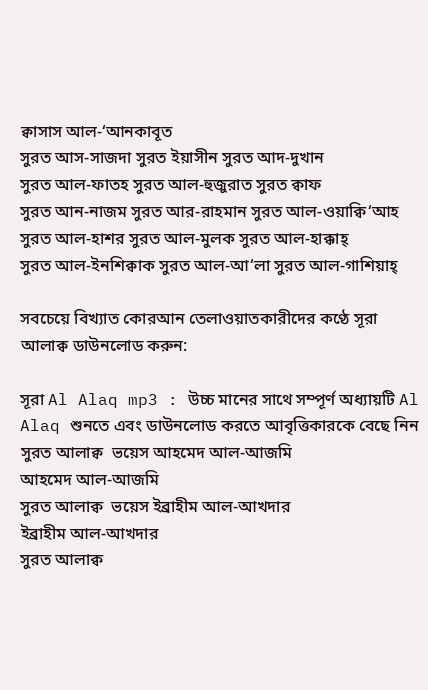ক্বাসাস আল-‘আনকাবূত
সুরত আস-সাজদা সুরত ইয়াসীন সুরত আদ-দুখান
সুরত আল-ফাতহ সুরত আল-হুজুরাত সুরত ক্বাফ
সুরত আন-নাজম সুরত আর-রাহমান সুরত আল-ওয়াক্বি‘আহ
সুরত আল-হাশর সুরত আল-মুলক সুরত আল-হাক্কাহ্
সুরত আল-ইনশিক্বাক সুরত আল-আ‘লা সুরত আল-গাশিয়াহ্

সবচেয়ে বিখ্যাত কোরআন তেলাওয়াতকারীদের কণ্ঠে সূরা আলাক্ব ডাউনলোড করুন:

সূরা Al Alaq mp3 : উচ্চ মানের সাথে সম্পূর্ণ অধ্যায়টি Al Alaq শুনতে এবং ডাউনলোড করতে আবৃত্তিকারকে বেছে নিন
সুরত আলাক্ব  ভয়েস আহমেদ আল-আজমি
আহমেদ আল-আজমি
সুরত আলাক্ব  ভয়েস ইব্রাহীম আল-আখদার
ইব্রাহীম আল-আখদার
সুরত আলাক্ব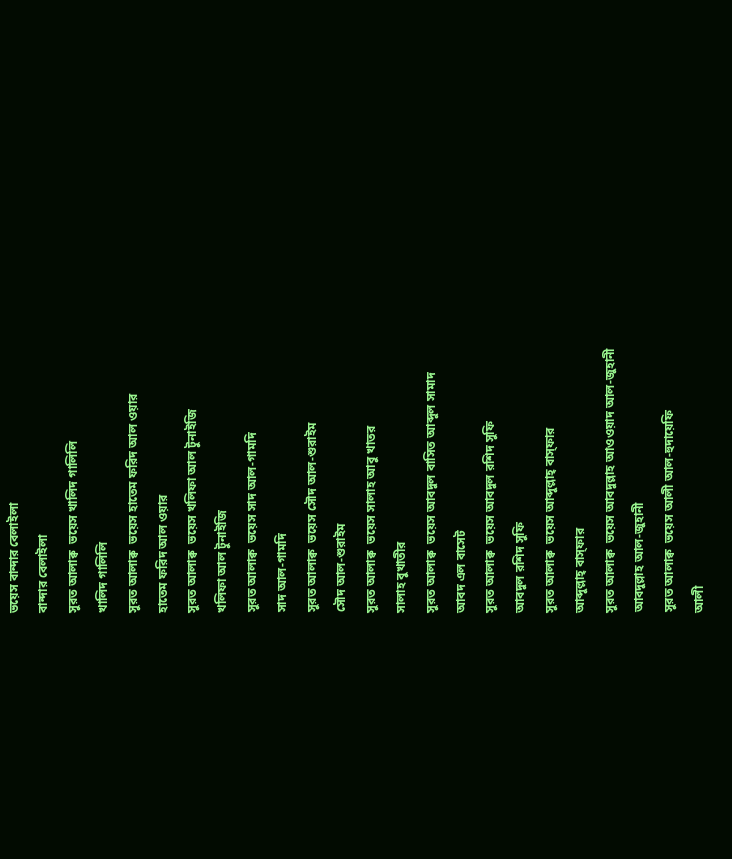ভয়েস বান্দার বেলাইলা
বান্দার বেলাইলা
সুরত আলাক্ব  ভয়েস খালিদ গালিলি
খালিদ গালিলি
সুরত আলাক্ব  ভয়েস হাতেম ফরিদ আল ওয়ার
হাতেম ফরিদ আল ওয়ার
সুরত আলাক্ব  ভয়েস খলিফা আল টুনাইজি
খলিফা আল টুনাইজি
সুরত আলাক্ব  ভয়েস সাদ আল-গামদি
সাদ আল-গামদি
সুরত আলাক্ব  ভয়েস সৌদ আল-শুরাইম
সৌদ আল-শুরাইম
সুরত আলাক্ব  ভয়েস সালাহ আবু খাতর
সালাহ বুখাতীর
সুরত আলাক্ব  ভয়েস আবদুল বাসিত আব্দুল সামাদ
আবদ এল বাসেট
সুরত আলাক্ব  ভয়েস আবদুল রশিদ সুফি
আবদুল রশিদ সুফি
সুরত আলাক্ব  ভয়েস আব্দুল্লাহ্ বাস্‌ফার
আব্দুল্লাহ্ বাস্‌ফার
সুরত আলাক্ব  ভয়েস আবদুল্লাহ আওওয়াদ আল-জুহানী
আবদুল্লাহ আল-জুহানী
সুরত আলাক্ব  ভয়েস আলী আল-হুদায়েফি
আলী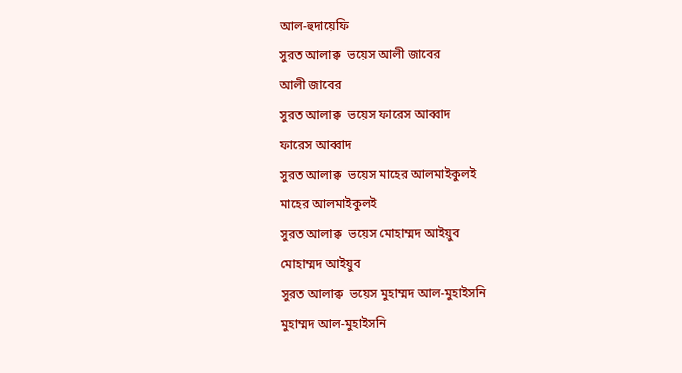আল-হুদায়েফি
সুরত আলাক্ব  ভয়েস আলী জাবের
আলী জাবের
সুরত আলাক্ব  ভয়েস ফারেস আব্বাদ
ফারেস আব্বাদ
সুরত আলাক্ব  ভয়েস মাহের আলমাইকুলই
মাহের আলমাইকুলই
সুরত আলাক্ব  ভয়েস মোহাম্মদ আইয়ুব
মোহাম্মদ আইয়ুব
সুরত আলাক্ব  ভয়েস মুহাম্মদ আল-মুহাইসনি
মুহাম্মদ আল-মুহাইসনি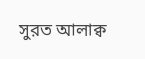সুরত আলাক্ব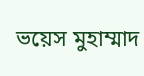ভয়েস মুহাম্মাদ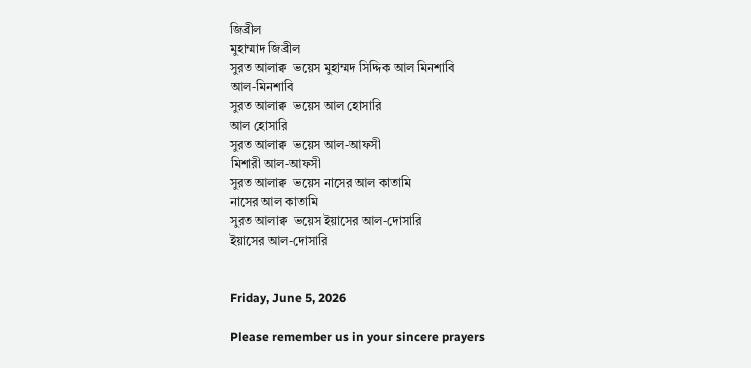জিব্রীল
মুহাম্মাদ জিব্রীল
সুরত আলাক্ব  ভয়েস মুহাম্মদ সিদ্দিক আল মিনশাবি
আল-মিনশাবি
সুরত আলাক্ব  ভয়েস আল হোসারি
আল হোসারি
সুরত আলাক্ব  ভয়েস আল-আফসী
মিশারী আল-আফসী
সুরত আলাক্ব  ভয়েস নাসের আল কাতামি
নাসের আল কাতামি
সুরত আলাক্ব  ভয়েস ইয়াসের আল-দোসারি
ইয়াসের আল-দোসারি


Friday, June 5, 2026

Please remember us in your sincere prayers